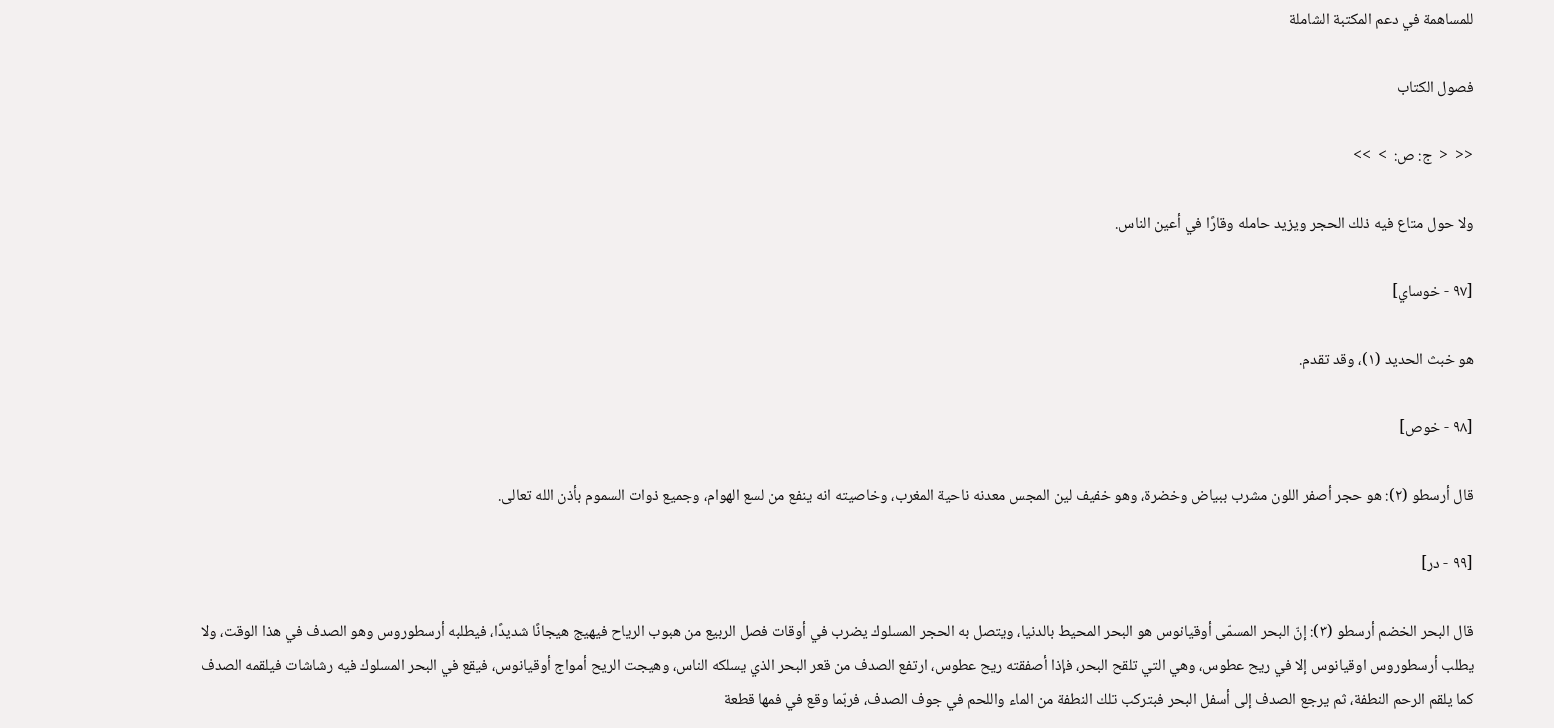للمساهمة في دعم المكتبة الشاملة

فصول الكتاب

<<  <  ج: ص:  >  >>

ولا حول متاع فيه ذلك الحجر ويزيد حامله وقارًا في أعين الناس.

[٩٧ - خوساي]

هو خبث الحديد (١)، وقد تقدم.

[٩٨ - خوص]

قال أرسطو (٢): هو حجر أصفر اللون مشرب ببياض وخضرة، وهو خفيف لين المجس معدنه ناحية المغرب، وخاصيته انه ينفع من لسع الهوام، وجميع ذوات السموم بأذن الله تعالى.

[٩٩ - در]

قال البحر الخضم أرسطو (٣): إنّ البحر المسمّى أوقيانوس هو البحر المحيط بالدنيا، ويتصل به الحجر المسلوك يضرب في أوقات فصل الربيع من هبوب الرياح فيهيج هيجانًا شديدًا، فيطلبه أرسطوروس وهو الصدف في هذا الوقت، ولا يطلب أرسطوروس اوقيانوس إلا في ريح عطوس، وهي التي تلقح البحر، فإذا أصفقته ريح عطوس، ارتفع الصدف من قعر البحر الذي يسلكه الناس، وهيجت الريح أمواج أوقيانوس، فيقع في البحر المسلوك فيه رشاشات فيلقمه الصدف كما يلقم الرحم النطفة، ثم يرجع الصدف إلى أسفل البحر فبتركب تلك النطفة من الماء واللحم في جوف الصدف، فربّما وقع في فمها قطعة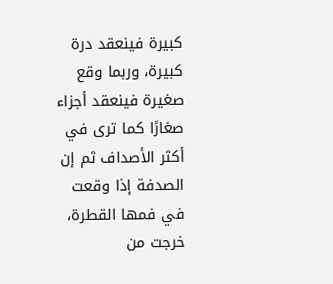كبيرة فينعقد درة كبيرة، وربما وقع صغيرة فينعقد أجزاء صغارًا كما ترى في أكثر الأصداف ثم إن الصدفة إذا وقعت في فمها القطرة، خرجت من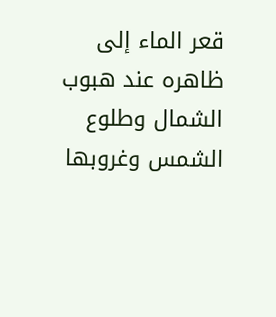قعر الماء إلى ظاهره عند هبوب الشمال وطلوع الشمس وغروبها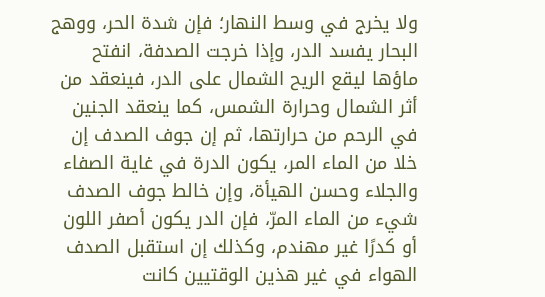ولا يخرج في وسط النهار؛ فإن شدة الحر، ووهج البحار يفسد الدر، وإذا خرجت الصدفة، انفتح ماؤها ليقع الريح الشمال على الدر، فينعقد من أثر الشمال وحرارة الشمس، كما ينعقد الجنين في الرحم من حرارتها، ثم إن جوف الصدف إن خلا من الماء المر، يكون الدرة في غاية الصفاء والجلاء وحسن الهيأة، وإن خالط جوف الصدف شيء من الماء المرّ، فإن الدر يكون أصفر اللون أو كدرًا غير مهندم، وكذلك إن استقبل الصدف الهواء في غير هذين الوقتيين كانت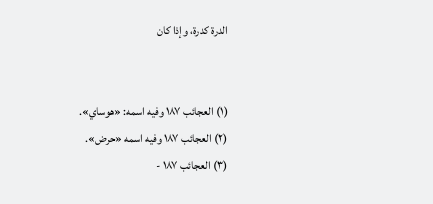الدرة كدرة، وإذا كان


(١) العجائب ١٨٧ وفيه اسمه: «هوساي».
(٢) العجائب ١٨٧ وفيه اسمه «حرض».
(٣) العجائب ١٨٧ -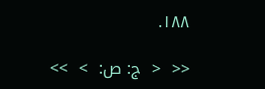١٨٨.

<<  <  ج: ص:  >  >>